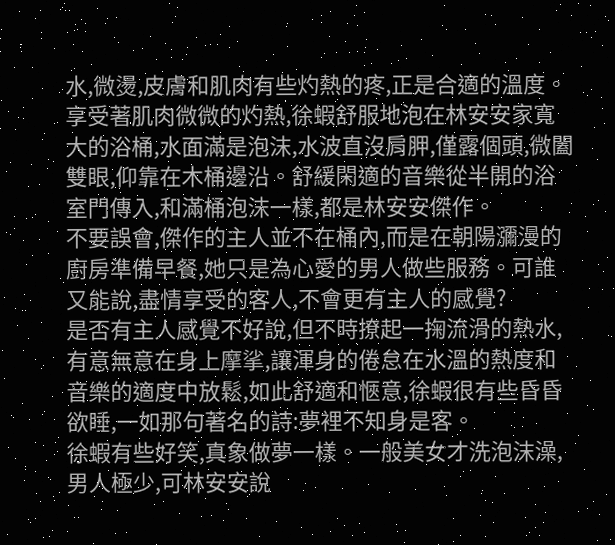水,微燙,皮膚和肌肉有些灼熱的疼,正是合適的溫度。
享受著肌肉微微的灼熱,徐蝦舒服地泡在林安安家寬大的浴桶,水面滿是泡沫,水波直沒肩胛,僅露個頭,微闔雙眼,仰靠在木桶邊沿。舒緩閑適的音樂從半開的浴室門傳入,和滿桶泡沫一樣,都是林安安傑作。
不要誤會,傑作的主人並不在桶內,而是在朝陽瀰漫的廚房準備早餐,她只是為心愛的男人做些服務。可誰又能說,盡情享受的客人,不會更有主人的感覺?
是否有主人感覺不好說,但不時撩起一掬流滑的熱水,有意無意在身上摩挲,讓渾身的倦怠在水溫的熱度和音樂的適度中放鬆,如此舒適和愜意,徐蝦很有些昏昏欲睡,一如那句著名的詩:夢裡不知身是客。
徐蝦有些好笑,真象做夢一樣。一般美女才洗泡沫澡,男人極少,可林安安說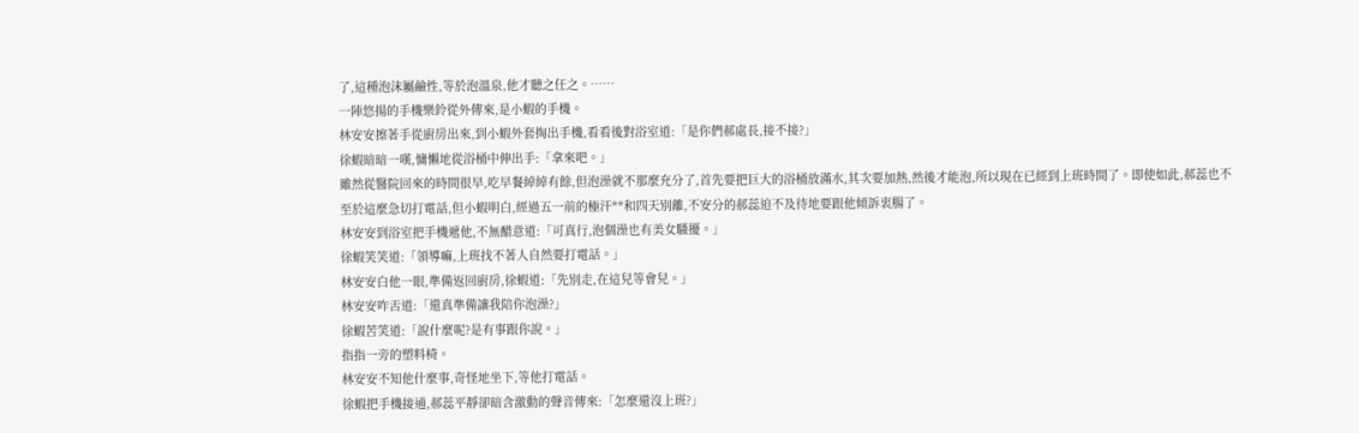了,這種泡沫屬鹼性,等於泡溫泉,他才聽之任之。……
一陣悠揚的手機樂鈴從外傳來,是小蝦的手機。
林安安擦著手從廚房出來,到小蝦外套掏出手機,看看後對浴室道:「是你們郝處長,接不接?」
徐蝦暗暗一嘆,慵懶地從浴桶中伸出手:「拿來吧。」
雖然從醫院回來的時間很早,吃早餐綽綽有餘,但泡澡就不那麼充分了,首先要把巨大的浴桶放滿水,其次要加熱,然後才能泡,所以現在已經到上班時間了。即使如此,郝蕊也不至於這麼急切打電話,但小蝦明白,經過五一前的極汗**和四天別離,不安分的郝蕊迫不及待地要跟他傾訴衷腸了。
林安安到浴室把手機遞他,不無醋意道:「可真行,泡個澡也有美女騷擾。」
徐蝦笑笑道:「領導嘛,上班找不著人自然要打電話。」
林安安白他一眼,準備返回廚房,徐蝦道:「先別走,在這兒等會兒。」
林安安咋舌道:「還真準備讓我陪你泡澡?」
徐蝦苦笑道:「說什麼呢?是有事跟你說。」
指指一旁的塑料椅。
林安安不知他什麼事,奇怪地坐下,等他打電話。
徐蝦把手機接通,郝蕊平靜卻暗含激動的聲音傳來:「怎麼還沒上班?」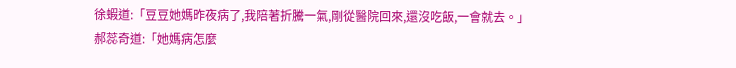徐蝦道:「豆豆她媽昨夜病了,我陪著折騰一氣,剛從醫院回來,還沒吃飯,一會就去。」
郝蕊奇道:「她媽病怎麼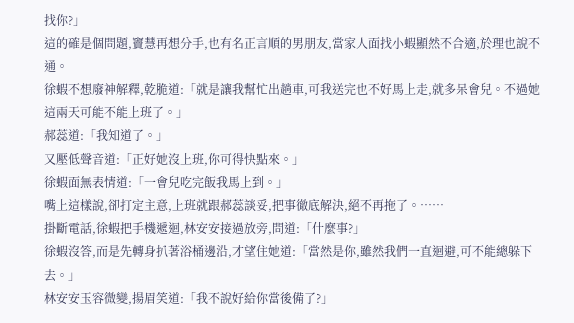找你?」
這的確是個問題,竇慧再想分手,也有名正言順的男朋友,當家人面找小蝦顯然不合適,於理也說不通。
徐蝦不想廢神解釋,乾脆道:「就是讓我幫忙出趟車,可我送完也不好馬上走,就多呆會兒。不過她這兩天可能不能上班了。」
郝蕊道:「我知道了。」
又壓低聲音道:「正好她沒上班,你可得快點來。」
徐蝦面無表情道:「一會兒吃完飯我馬上到。」
嘴上這樣說,卻打定主意,上班就跟郝蕊談妥,把事徹底解決,絕不再拖了。……
掛斷電話,徐蝦把手機遞迴,林安安接過放旁,問道:「什麼事?」
徐蝦沒答,而是先轉身扒著浴桶邊沿,才望住她道:「當然是你,雖然我們一直迴避,可不能總躲下去。」
林安安玉容微變,揚眉笑道:「我不說好給你當後備了?」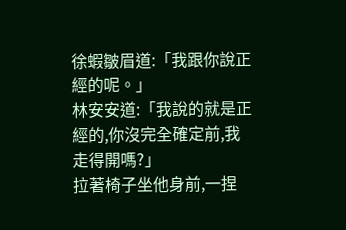徐蝦皺眉道:「我跟你說正經的呢。」
林安安道:「我說的就是正經的,你沒完全確定前,我走得開嗎?」
拉著椅子坐他身前,一捏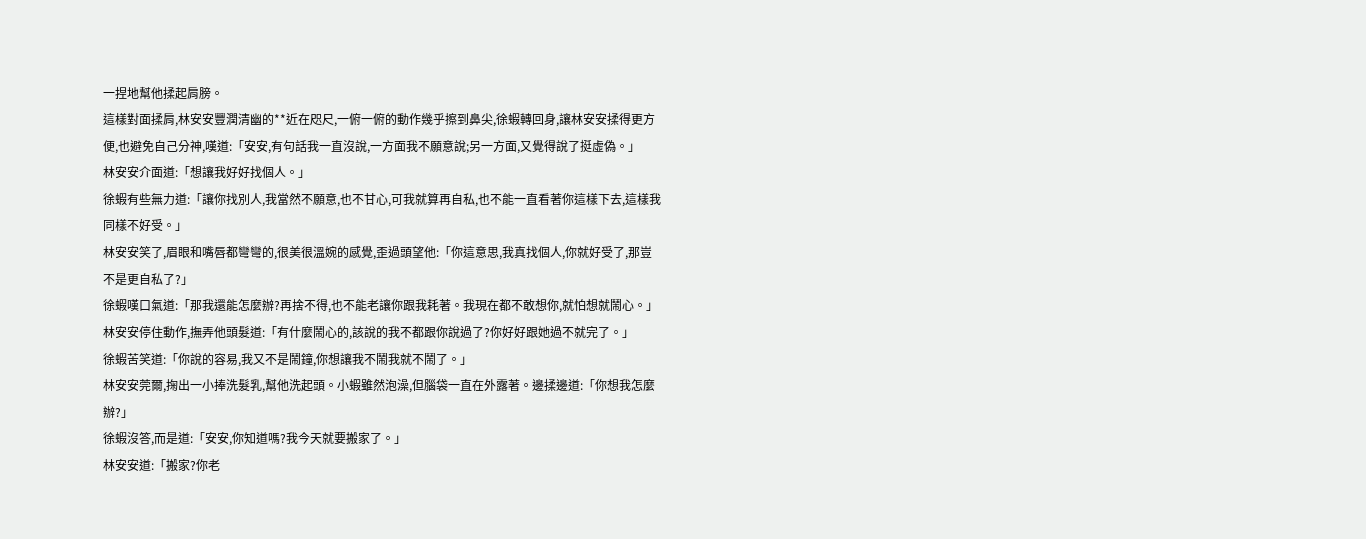一捏地幫他揉起肩膀。
這樣對面揉肩,林安安豐潤清幽的**近在咫尺,一俯一俯的動作幾乎擦到鼻尖,徐蝦轉回身,讓林安安揉得更方便,也避免自己分神,嘆道:「安安,有句話我一直沒說,一方面我不願意說;另一方面,又覺得說了挺虛偽。」
林安安介面道:「想讓我好好找個人。」
徐蝦有些無力道:「讓你找別人,我當然不願意,也不甘心,可我就算再自私,也不能一直看著你這樣下去,這樣我同樣不好受。」
林安安笑了,眉眼和嘴唇都彎彎的,很美很溫婉的感覺,歪過頭望他:「你這意思,我真找個人,你就好受了,那豈不是更自私了?」
徐蝦嘆口氣道:「那我還能怎麼辦?再捨不得,也不能老讓你跟我耗著。我現在都不敢想你,就怕想就鬧心。」
林安安停住動作,撫弄他頭髮道:「有什麼鬧心的,該說的我不都跟你說過了?你好好跟她過不就完了。」
徐蝦苦笑道:「你說的容易,我又不是鬧鐘,你想讓我不鬧我就不鬧了。」
林安安莞爾,掬出一小捧洗髮乳,幫他洗起頭。小蝦雖然泡澡,但腦袋一直在外露著。邊揉邊道:「你想我怎麼辦?」
徐蝦沒答,而是道:「安安,你知道嗎?我今天就要搬家了。」
林安安道:「搬家?你老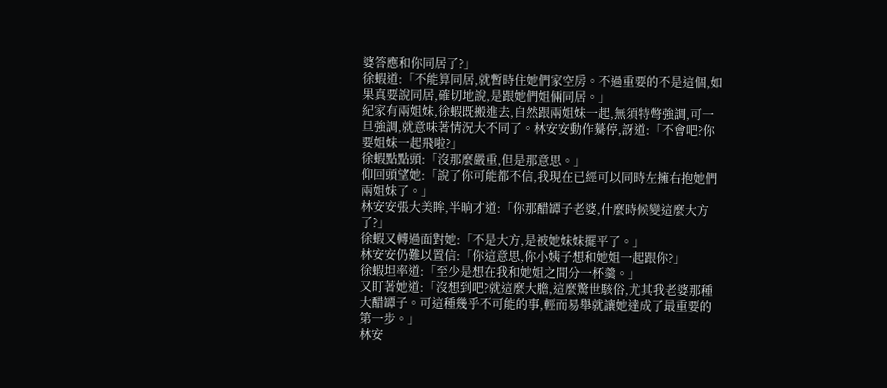婆答應和你同居了?」
徐蝦道:「不能算同居,就暫時住她們家空房。不過重要的不是這個,如果真要說同居,確切地說,是跟她們姐倆同居。」
紀家有兩姐妹,徐蝦既搬進去,自然跟兩姐妹一起,無須特彆強調,可一旦強調,就意味著情況大不同了。林安安動作驀停,訝道:「不會吧?你要姐妹一起飛啦?」
徐蝦點點頭:「沒那麼嚴重,但是那意思。」
仰回頭望她:「說了你可能都不信,我現在已經可以同時左擁右抱她們兩姐妹了。」
林安安張大美眸,半晌才道:「你那醋罈子老婆,什麼時候變這麼大方了?」
徐蝦又轉過面對她:「不是大方,是被她妹妹擺平了。」
林安安仍難以置信:「你這意思,你小姨子想和她姐一起跟你?」
徐蝦坦率道:「至少是想在我和她姐之間分一杯羹。」
又盯著她道:「沒想到吧?就這麼大膽,這麼驚世駭俗,尤其我老婆那種大醋罈子。可這種幾乎不可能的事,輕而易舉就讓她達成了最重要的第一步。」
林安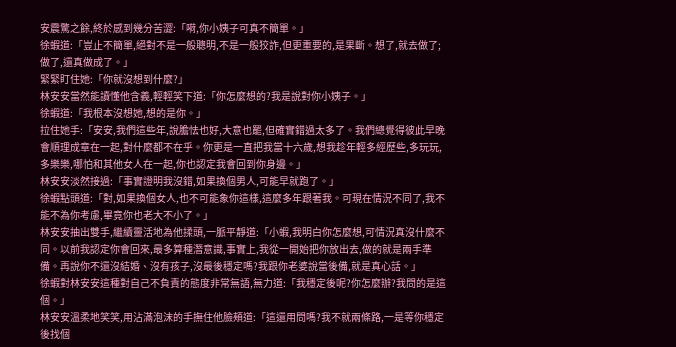安震驚之餘,終於感到幾分苦澀:「嗬,你小姨子可真不簡單。」
徐蝦道:「豈止不簡單,絕對不是一般聰明,不是一般狡詐,但更重要的,是果斷。想了,就去做了;做了,還真做成了。」
緊緊盯住她:「你就沒想到什麼?」
林安安當然能讀懂他含義,輕輕笑下道:「你怎麼想的?我是說對你小姨子。」
徐蝦道:「我根本沒想她,想的是你。」
拉住她手:「安安,我們這些年,說膽怯也好,大意也罷,但確實錯過太多了。我們總覺得彼此早晚會順理成章在一起,對什麼都不在乎。你更是一直把我當十六歲,想我趁年輕多經歷些,多玩玩,多樂樂,哪怕和其他女人在一起,你也認定我會回到你身邊。」
林安安淡然接過:「事實證明我沒錯,如果換個男人,可能早就跑了。」
徐蝦點頭道:「對,如果換個女人,也不可能象你這樣,這麼多年跟著我。可現在情況不同了,我不能不為你考慮,畢竟你也老大不小了。」
林安安抽出雙手,繼續靈活地為他揉頭,一脈平靜道:「小蝦,我明白你怎麼想,可情況真沒什麼不同。以前我認定你會回來,最多算種潛意識,事實上,我從一開始把你放出去,做的就是兩手準備。再說你不還沒結婚、沒有孩子,沒最後穩定嗎?我跟你老婆說當後備,就是真心話。」
徐蝦對林安安這種對自己不負責的態度非常無語,無力道:「我穩定後呢?你怎麼辦?我問的是這個。」
林安安溫柔地笑笑,用沾滿泡沫的手撫住他臉頰道:「這還用問嗎?我不就兩條路,一是等你穩定後找個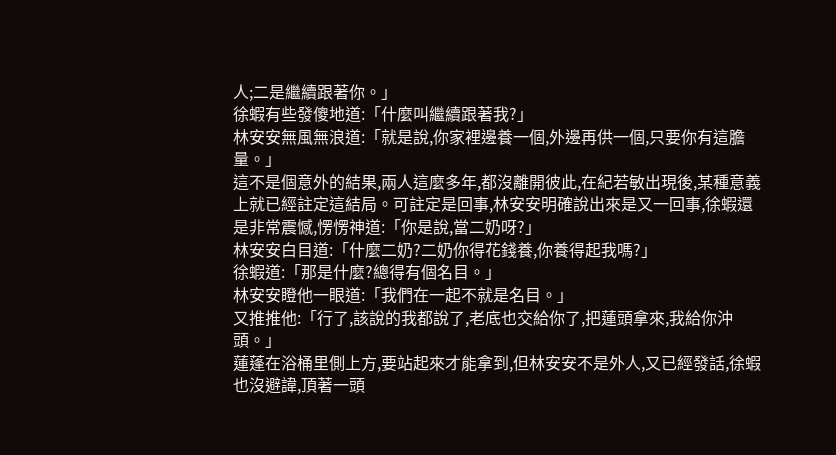人;二是繼續跟著你。」
徐蝦有些發傻地道:「什麼叫繼續跟著我?」
林安安無風無浪道:「就是說,你家裡邊養一個,外邊再供一個,只要你有這膽量。」
這不是個意外的結果,兩人這麼多年,都沒離開彼此,在紀若敏出現後,某種意義上就已經註定這結局。可註定是回事,林安安明確說出來是又一回事,徐蝦還是非常震憾,愣愣神道:「你是說,當二奶呀?」
林安安白目道:「什麼二奶?二奶你得花錢養,你養得起我嗎?」
徐蝦道:「那是什麼?總得有個名目。」
林安安瞪他一眼道:「我們在一起不就是名目。」
又推推他:「行了,該說的我都說了,老底也交給你了,把蓮頭拿來,我給你沖頭。」
蓮蓬在浴桶里側上方,要站起來才能拿到,但林安安不是外人,又已經發話,徐蝦也沒避諱,頂著一頭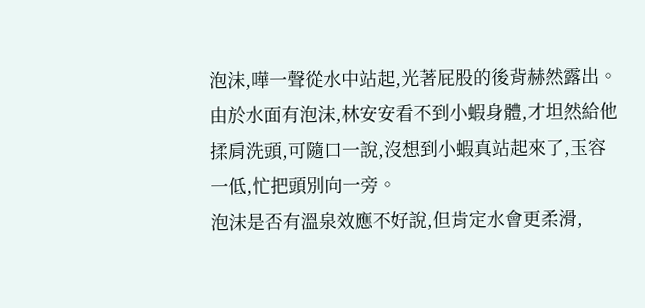泡沫,嘩一聲從水中站起,光著屁股的後背赫然露出。
由於水面有泡沫,林安安看不到小蝦身體,才坦然給他揉肩洗頭,可隨口一說,沒想到小蝦真站起來了,玉容一低,忙把頭別向一旁。
泡沫是否有溫泉效應不好說,但肯定水會更柔滑,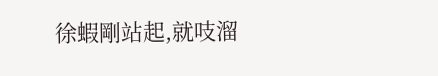徐蝦剛站起,就吱溜